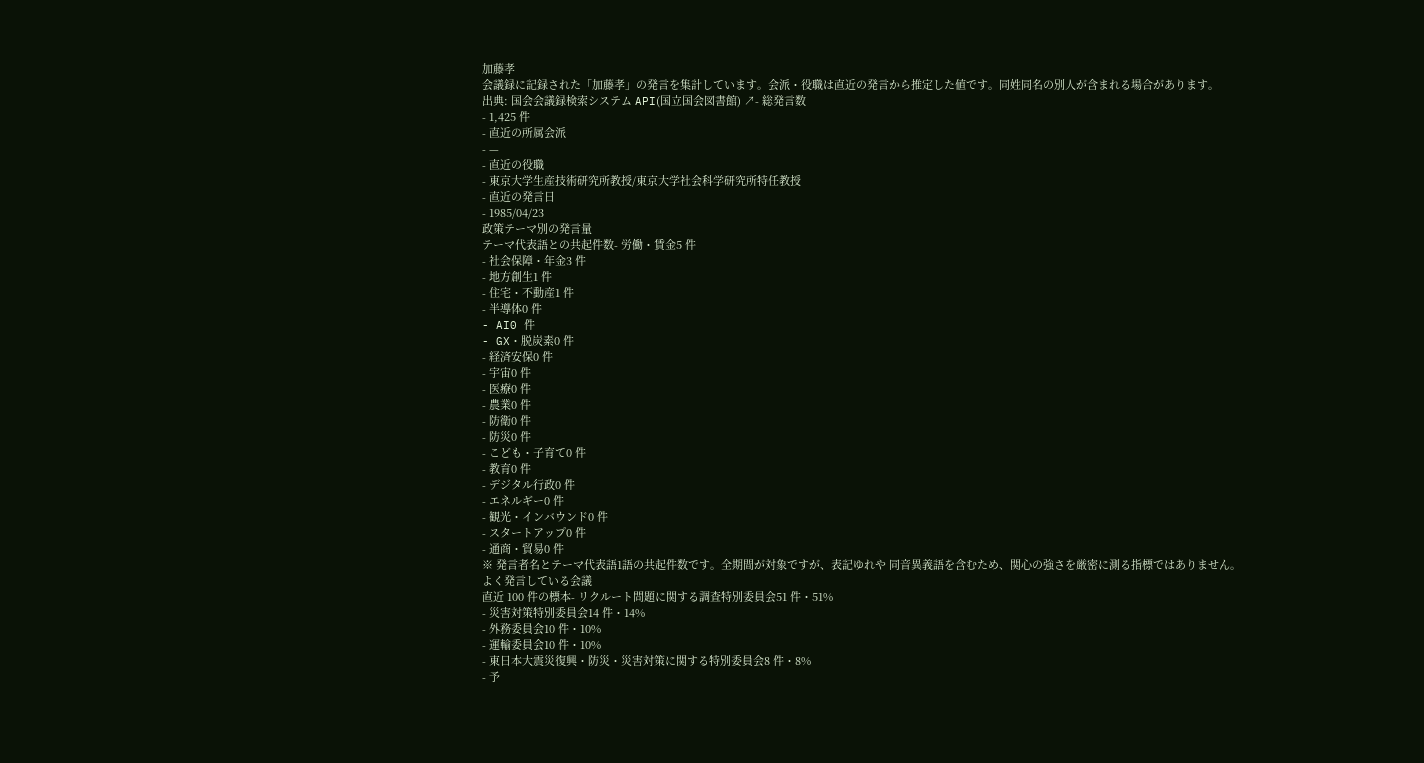加藤孝
会議録に記録された「加藤孝」の発言を集計しています。会派・役職は直近の発言から推定した値です。同姓同名の別人が含まれる場合があります。
出典: 国会会議録検索システム API(国立国会図書館) ↗- 総発言数
- 1,425 件
- 直近の所属会派
- —
- 直近の役職
- 東京大学生産技術研究所教授/東京大学社会科学研究所特任教授
- 直近の発言日
- 1985/04/23
政策テーマ別の発言量
テーマ代表語との共起件数- 労働・賃金5 件
- 社会保障・年金3 件
- 地方創生1 件
- 住宅・不動産1 件
- 半導体0 件
- AI0 件
- GX・脱炭素0 件
- 経済安保0 件
- 宇宙0 件
- 医療0 件
- 農業0 件
- 防衛0 件
- 防災0 件
- こども・子育て0 件
- 教育0 件
- デジタル行政0 件
- エネルギー0 件
- 観光・インバウンド0 件
- スタートアップ0 件
- 通商・貿易0 件
※ 発言者名とテーマ代表語1語の共起件数です。全期間が対象ですが、表記ゆれや 同音異義語を含むため、関心の強さを厳密に測る指標ではありません。
よく発言している会議
直近 100 件の標本- リクルート問題に関する調査特別委員会51 件・51%
- 災害対策特別委員会14 件・14%
- 外務委員会10 件・10%
- 運輸委員会10 件・10%
- 東日本大震災復興・防災・災害対策に関する特別委員会8 件・8%
- 予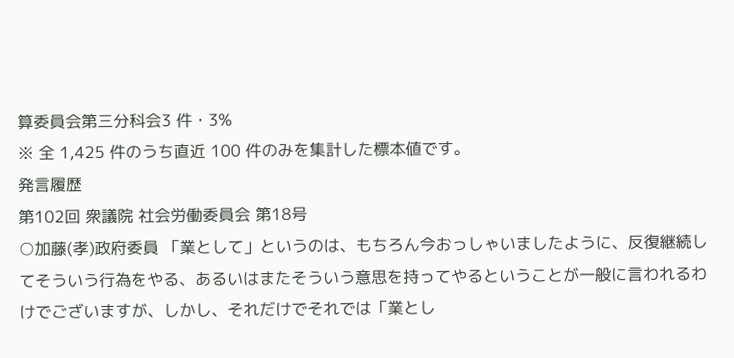算委員会第三分科会3 件・3%
※ 全 1,425 件のうち直近 100 件のみを集計した標本値です。
発言履歴
第102回 衆議院 社会労働委員会 第18号
○加藤(孝)政府委員 「業として」というのは、もちろん今おっしゃいましたように、反復継続してそういう行為をやる、あるいはまたそういう意思を持ってやるということが一般に言われるわけでございますが、しかし、それだけでそれでは「業とし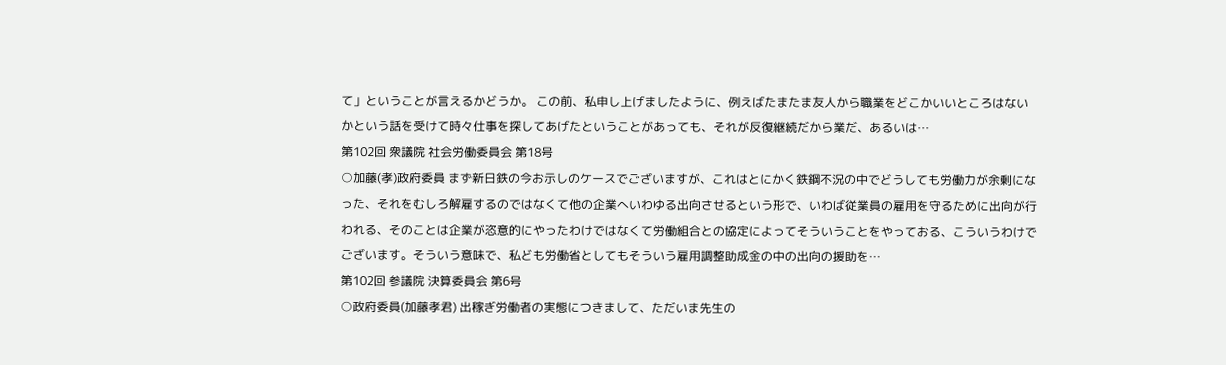て」ということが言えるかどうか。 この前、私申し上げましたように、例えばたまたま友人から職業をどこかいいところはないかという話を受けて時々仕事を探してあげたということがあっても、それが反復継続だから業だ、あるいは…
第102回 衆議院 社会労働委員会 第18号
○加藤(孝)政府委員 まず新日鉄の今お示しのケースでございますが、これはとにかく鉄鋼不況の中でどうしても労働力が余剰になった、それをむしろ解雇するのではなくて他の企業へいわゆる出向させるという形で、いわば従業員の雇用を守るために出向が行われる、そのことは企業が恣意的にやったわけではなくて労働組合との協定によってそういうことをやっておる、こういうわけでございます。そういう意味で、私ども労働省としてもそういう雇用調整助成金の中の出向の援助を…
第102回 参議院 決算委員会 第6号
○政府委員(加藤孝君) 出稼ぎ労働者の実態につきまして、ただいま先生の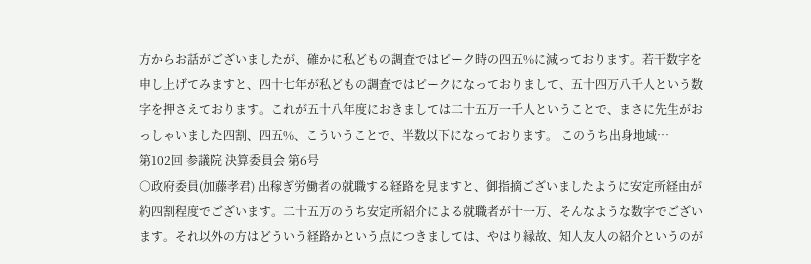方からお話がございましたが、確かに私どもの調査ではピーク時の四五%に減っております。若干数字を申し上げてみますと、四十七年が私どもの調査ではピークになっておりまして、五十四万八千人という数字を押さえております。これが五十八年度におきましては二十五万一千人ということで、まさに先生がおっしゃいました四割、四五%、こういうことで、半数以下になっております。 このうち出身地域…
第102回 参議院 決算委員会 第6号
○政府委員(加藤孝君) 出稼ぎ労働者の就職する経路を見ますと、御指摘ございましたように安定所経由が約四割程度でございます。二十五万のうち安定所紹介による就職者が十一万、そんなような数字でございます。それ以外の方はどういう経路かという点につきましては、やはり縁故、知人友人の紹介というのが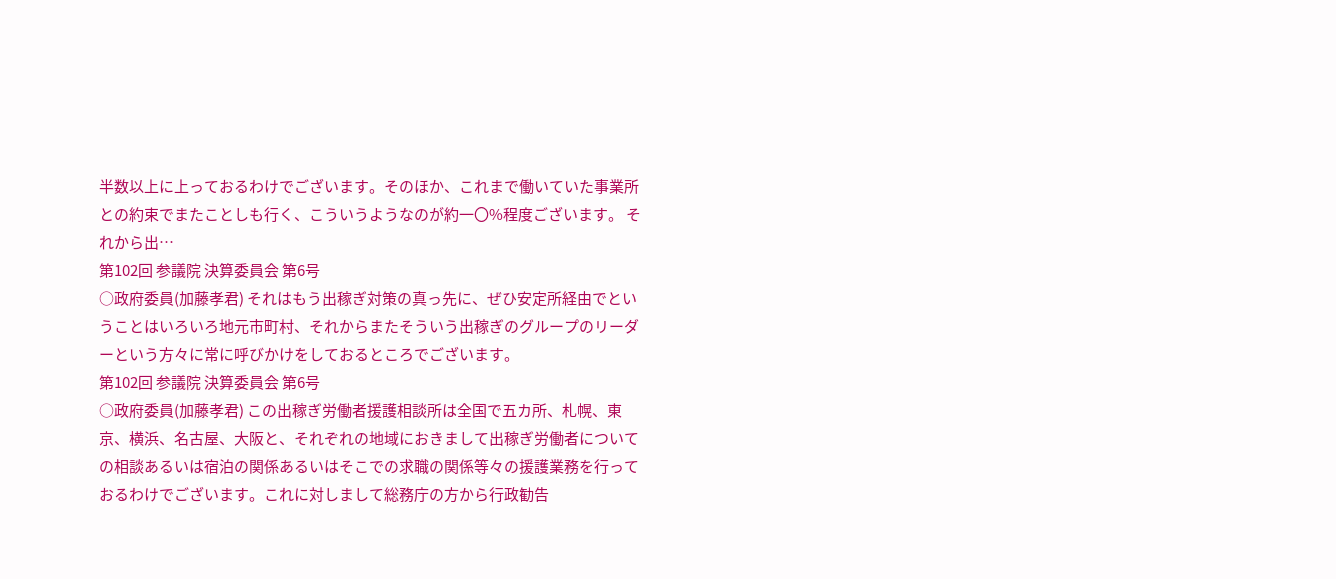半数以上に上っておるわけでございます。そのほか、これまで働いていた事業所との約束でまたことしも行く、こういうようなのが約一〇%程度ございます。 それから出…
第102回 参議院 決算委員会 第6号
○政府委員(加藤孝君) それはもう出稼ぎ対策の真っ先に、ぜひ安定所経由でということはいろいろ地元市町村、それからまたそういう出稼ぎのグループのリーダーという方々に常に呼びかけをしておるところでございます。
第102回 参議院 決算委員会 第6号
○政府委員(加藤孝君) この出稼ぎ労働者援護相談所は全国で五カ所、札幌、東京、横浜、名古屋、大阪と、それぞれの地域におきまして出稼ぎ労働者についての相談あるいは宿泊の関係あるいはそこでの求職の関係等々の援護業務を行っておるわけでございます。これに対しまして総務庁の方から行政勧告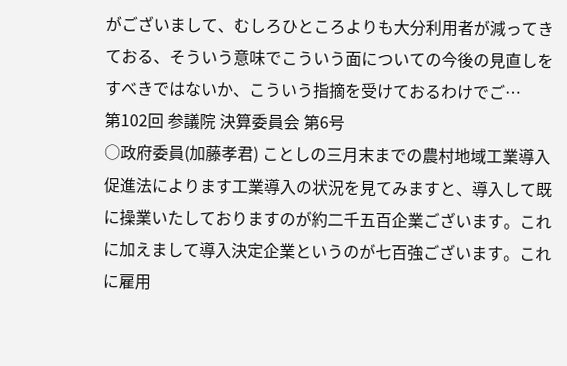がございまして、むしろひところよりも大分利用者が減ってきておる、そういう意味でこういう面についての今後の見直しをすべきではないか、こういう指摘を受けておるわけでご…
第102回 参議院 決算委員会 第6号
○政府委員(加藤孝君) ことしの三月末までの農村地域工業導入促進法によります工業導入の状況を見てみますと、導入して既に操業いたしておりますのが約二千五百企業ございます。これに加えまして導入決定企業というのが七百強ございます。これに雇用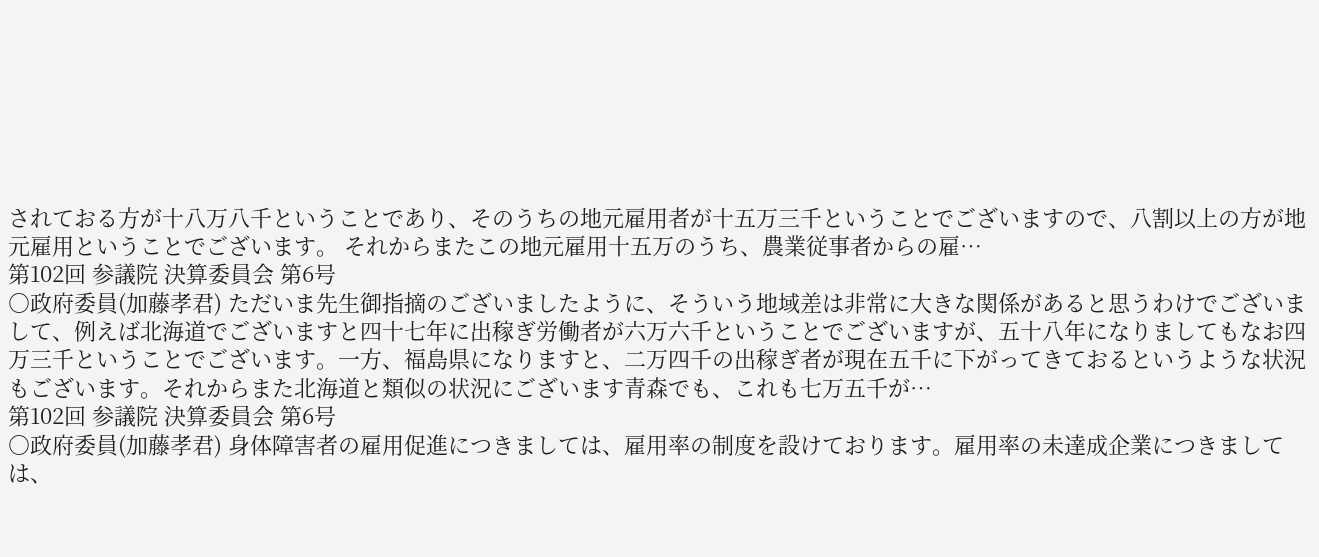されておる方が十八万八千ということであり、そのうちの地元雇用者が十五万三千ということでございますので、八割以上の方が地元雇用ということでございます。 それからまたこの地元雇用十五万のうち、農業従事者からの雇…
第102回 参議院 決算委員会 第6号
○政府委員(加藤孝君) ただいま先生御指摘のございましたように、そういう地域差は非常に大きな関係があると思うわけでございまして、例えば北海道でございますと四十七年に出稼ぎ労働者が六万六千ということでございますが、五十八年になりましてもなお四万三千ということでございます。一方、福島県になりますと、二万四千の出稼ぎ者が現在五千に下がってきておるというような状況もございます。それからまた北海道と類似の状況にございます青森でも、これも七万五千が…
第102回 参議院 決算委員会 第6号
○政府委員(加藤孝君) 身体障害者の雇用促進につきましては、雇用率の制度を設けております。雇用率の未達成企業につきましては、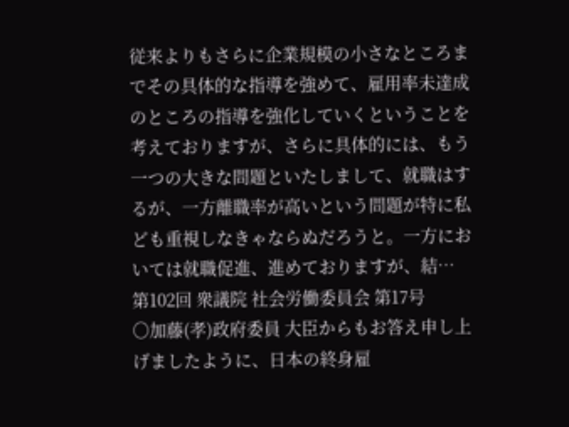従来よりもさらに企業規模の小さなところまでその具体的な指導を強めて、雇用率未達成のところの指導を強化していくということを考えておりますが、さらに具体的には、もう一つの大きな問題といたしまして、就職はするが、一方離職率が高いという問題が特に私ども重視しなきゃならぬだろうと。一方においては就職促進、進めておりますが、結…
第102回 衆議院 社会労働委員会 第17号
○加藤(孝)政府委員 大臣からもお答え申し上げましたように、日本の終身雇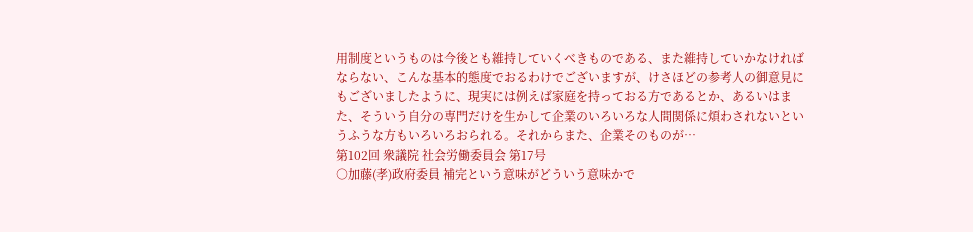用制度というものは今後とも維持していくべきものである、また維持していかなければならない、こんな基本的態度でおるわけでございますが、けさほどの参考人の御意見にもございましたように、現実には例えば家庭を持っておる方であるとか、あるいはまた、そういう自分の専門だけを生かして企業のいろいろな人間関係に煩わされないというふうな方もいろいろおられる。それからまた、企業そのものが…
第102回 衆議院 社会労働委員会 第17号
○加藤(孝)政府委員 補完という意味がどういう意味かで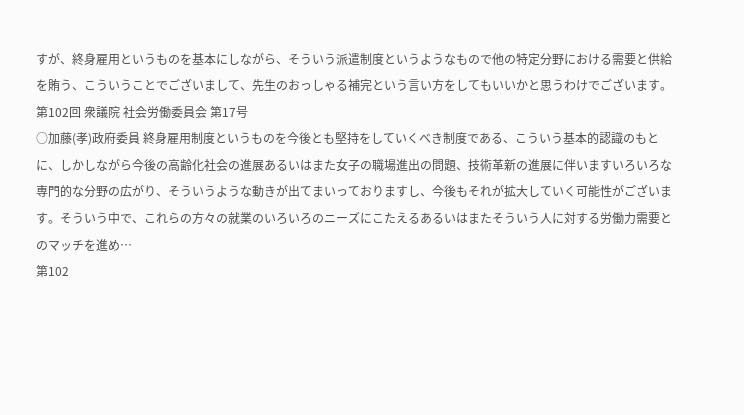すが、終身雇用というものを基本にしながら、そういう派遣制度というようなもので他の特定分野における需要と供給を賄う、こういうことでございまして、先生のおっしゃる補完という言い方をしてもいいかと思うわけでございます。
第102回 衆議院 社会労働委員会 第17号
○加藤(孝)政府委員 終身雇用制度というものを今後とも堅持をしていくべき制度である、こういう基本的認識のもとに、しかしながら今後の高齢化社会の進展あるいはまた女子の職場進出の問題、技術革新の進展に伴いますいろいろな専門的な分野の広がり、そういうような動きが出てまいっておりますし、今後もそれが拡大していく可能性がございます。そういう中で、これらの方々の就業のいろいろのニーズにこたえるあるいはまたそういう人に対する労働力需要とのマッチを進め…
第102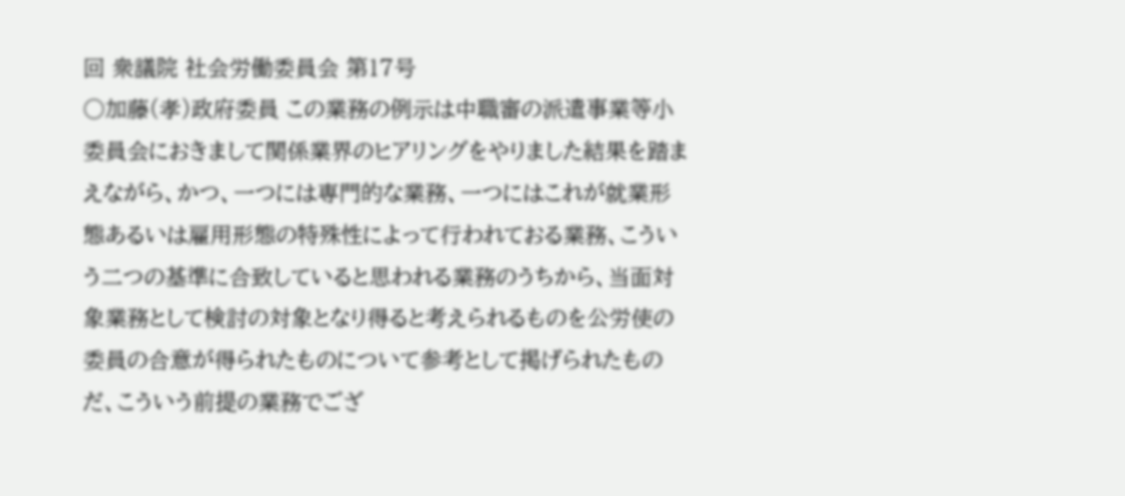回 衆議院 社会労働委員会 第17号
○加藤(孝)政府委員 この業務の例示は中職審の派遣事業等小委員会におきまして関係業界のヒアリングをやりました結果を踏まえながら、かつ、一つには専門的な業務、一つにはこれが就業形態あるいは雇用形態の特殊性によって行われておる業務、こういう二つの基準に合致していると思われる業務のうちから、当面対象業務として検討の対象となり得ると考えられるものを公労使の委員の合意が得られたものについて参考として掲げられたものだ、こういう前提の業務でござ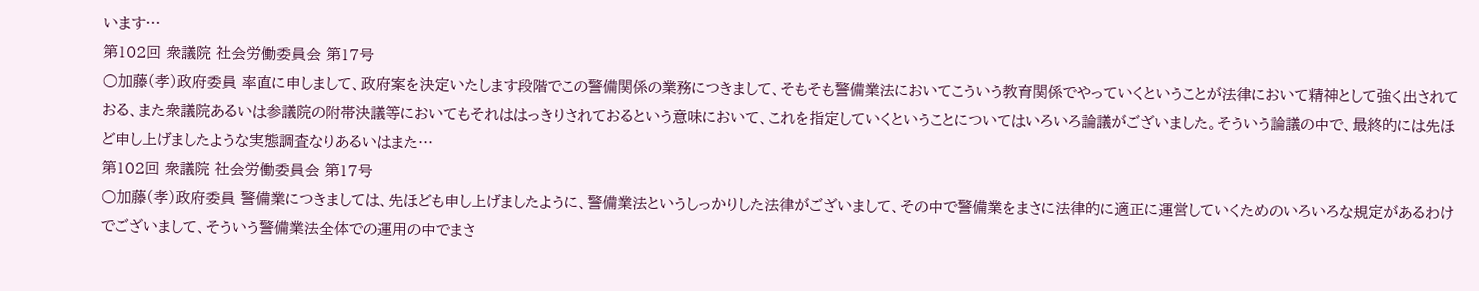います…
第102回 衆議院 社会労働委員会 第17号
○加藤(孝)政府委員 率直に申しまして、政府案を決定いたします段階でこの警備関係の業務につきまして、そもそも警備業法においてこういう教育関係でやっていくということが法律において精神として強く出されておる、また衆議院あるいは参議院の附帯決議等においてもそれははっきりされておるという意味において、これを指定していくということについてはいろいろ論議がございました。そういう論議の中で、最終的には先ほど申し上げましたような実態調査なりあるいはまた…
第102回 衆議院 社会労働委員会 第17号
○加藤(孝)政府委員 警備業につきましては、先ほども申し上げましたように、警備業法というしっかりした法律がございまして、その中で警備業をまさに法律的に適正に運営していくためのいろいろな規定があるわけでございまして、そういう警備業法全体での運用の中でまさ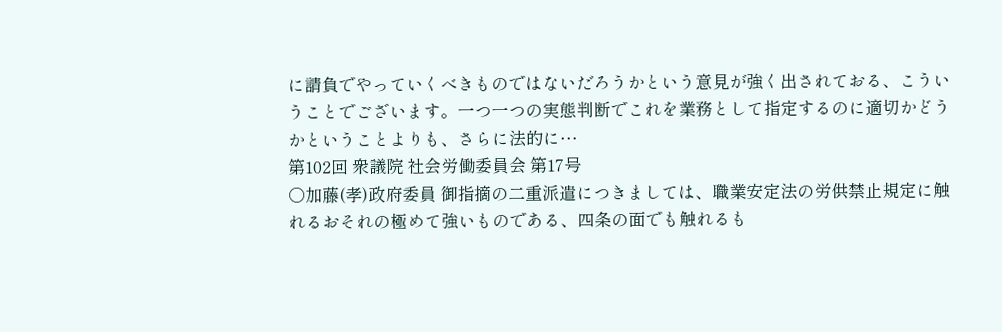に請負でやっていくべきものではないだろうかという意見が強く出されておる、こういうことでございます。一つ一つの実態判断でこれを業務として指定するのに適切かどうかということよりも、さらに法的に…
第102回 衆議院 社会労働委員会 第17号
○加藤(孝)政府委員 御指摘の二重派遣につきましては、職業安定法の労供禁止規定に触れるおそれの極めて強いものである、四条の面でも触れるも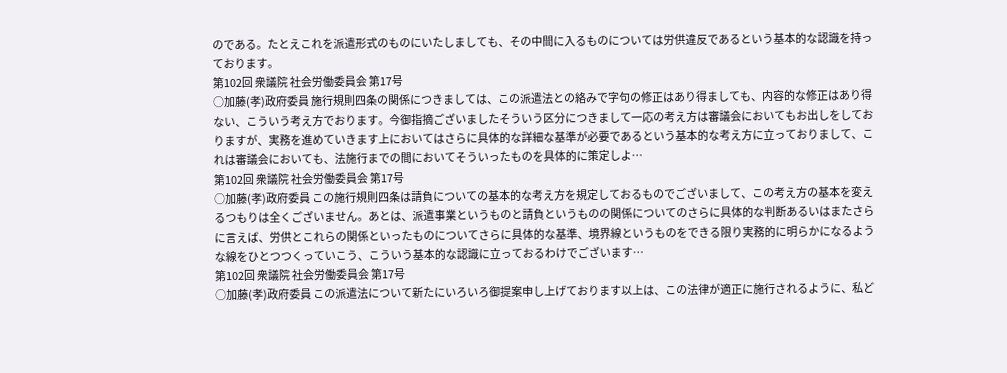のである。たとえこれを派遣形式のものにいたしましても、その中間に入るものについては労供違反であるという基本的な認識を持っております。
第102回 衆議院 社会労働委員会 第17号
○加藤(孝)政府委員 施行規則四条の関係につきましては、この派遣法との絡みで字句の修正はあり得ましても、内容的な修正はあり得ない、こういう考え方でおります。今御指摘ございましたそういう区分につきまして一応の考え方は審議会においてもお出しをしておりますが、実務を進めていきます上においてはさらに具体的な詳細な基準が必要であるという基本的な考え方に立っておりまして、これは審議会においても、法施行までの間においてそういったものを具体的に策定しよ…
第102回 衆議院 社会労働委員会 第17号
○加藤(孝)政府委員 この施行規則四条は請負についての基本的な考え方を規定しておるものでございまして、この考え方の基本を変えるつもりは全くございません。あとは、派遣事業というものと請負というものの関係についてのさらに具体的な判断あるいはまたさらに言えば、労供とこれらの関係といったものについてさらに具体的な基準、境界線というものをできる限り実務的に明らかになるような線をひとつつくっていこう、こういう基本的な認識に立っておるわけでございます…
第102回 衆議院 社会労働委員会 第17号
○加藤(孝)政府委員 この派遣法について新たにいろいろ御提案申し上げております以上は、この法律が適正に施行されるように、私ど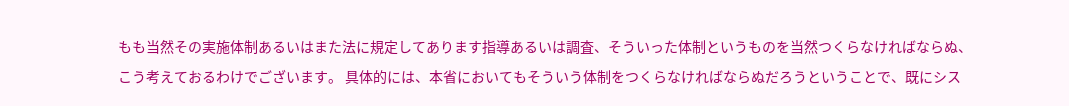もも当然その実施体制あるいはまた法に規定してあります指導あるいは調査、そういった体制というものを当然つくらなければならぬ、こう考えておるわけでございます。 具体的には、本省においてもそういう体制をつくらなければならぬだろうということで、既にシス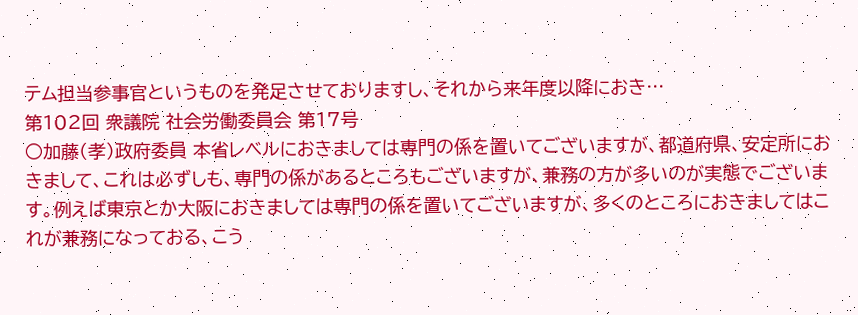テム担当参事官というものを発足させておりますし、それから来年度以降におき…
第102回 衆議院 社会労働委員会 第17号
○加藤(孝)政府委員 本省レベルにおきましては専門の係を置いてございますが、都道府県、安定所におきまして、これは必ずしも、専門の係があるところもございますが、兼務の方が多いのが実態でございます。例えば東京とか大阪におきましては専門の係を置いてございますが、多くのところにおきましてはこれが兼務になっておる、こう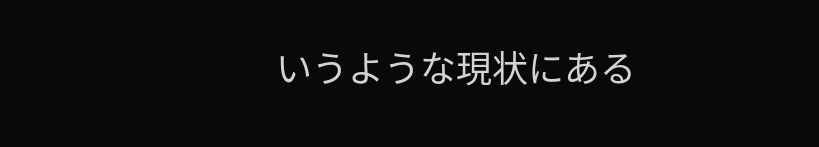いうような現状にある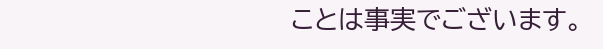ことは事実でございます。